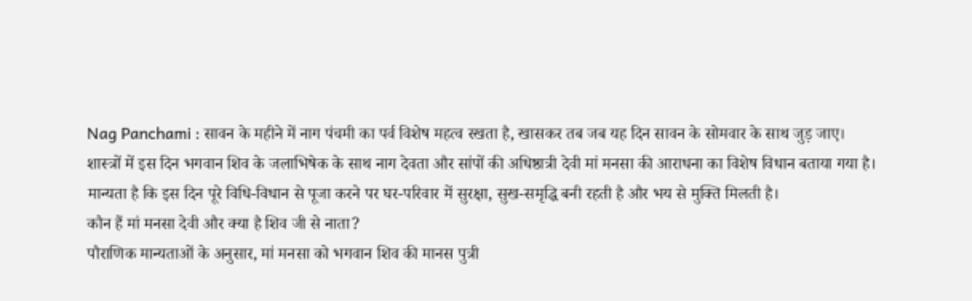Nag Panchami : सावन के महीने में नाग पंचमी का पर्व विशेष महत्व रखता है, खासकर तब जब यह दिन सावन के सोमवार के साथ जुड़ जाए।
शास्त्रों में इस दिन भगवान शिव के जलाभिषेक के साथ नाग देवता और सांपों की अधिष्ठात्री देवी मां मनसा की आराधना का विशेष विधान बताया गया है।
मान्यता है कि इस दिन पूरे विधि-विधान से पूजा करने पर घर-परिवार में सुरक्षा, सुख-समृद्धि बनी रहती है और भय से मुक्ति मिलती है।
कौन हैं मां मनसा देवी और क्या है शिव जी से नाता?
पौराणिक मान्यताओं के अनुसार, मां मनसा को भगवान शिव की मानस पुत्री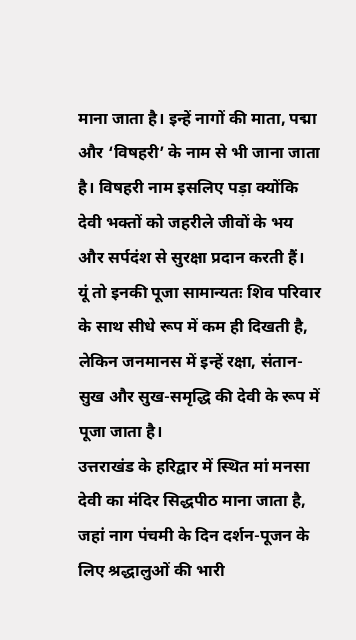माना जाता है। इन्हें नागों की माता, पद्मा और ‘विषहरी’ के नाम से भी जाना जाता है। विषहरी नाम इसलिए पड़ा क्योंकि देवी भक्तों को जहरीले जीवों के भय और सर्पदंश से सुरक्षा प्रदान करती हैं।
यूं तो इनकी पूजा सामान्यतः शिव परिवार के साथ सीधे रूप में कम ही दिखती है, लेकिन जनमानस में इन्हें रक्षा, संतान-सुख और सुख-समृद्धि की देवी के रूप में पूजा जाता है।
उत्तराखंड के हरिद्वार में स्थित मां मनसा देवी का मंदिर सिद्धपीठ माना जाता है, जहां नाग पंचमी के दिन दर्शन-पूजन के लिए श्रद्धालुओं की भारी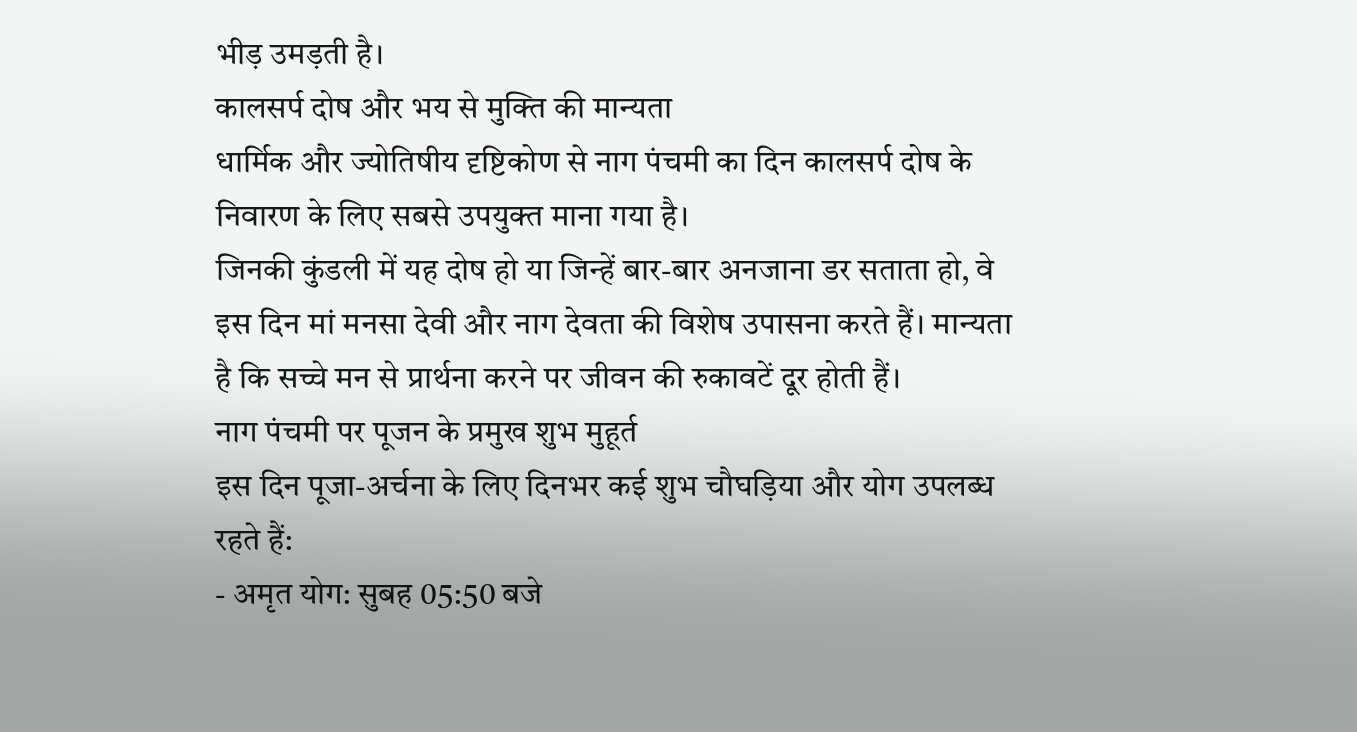भीड़ उमड़ती है।
कालसर्प दोष और भय से मुक्ति की मान्यता
धार्मिक और ज्योतिषीय दृष्टिकोण से नाग पंचमी का दिन कालसर्प दोष के निवारण के लिए सबसे उपयुक्त माना गया है।
जिनकी कुंडली में यह दोष हो या जिन्हें बार-बार अनजाना डर सताता हो, वे इस दिन मां मनसा देवी और नाग देवता की विशेष उपासना करते हैं। मान्यता है कि सच्चे मन से प्रार्थना करने पर जीवन की रुकावटें दूर होती हैं।
नाग पंचमी पर पूजन के प्रमुख शुभ मुहूर्त
इस दिन पूजा-अर्चना के लिए दिनभर कई शुभ चौघड़िया और योग उपलब्ध रहते हैं:
- अमृत योग: सुबह 05:50 बजे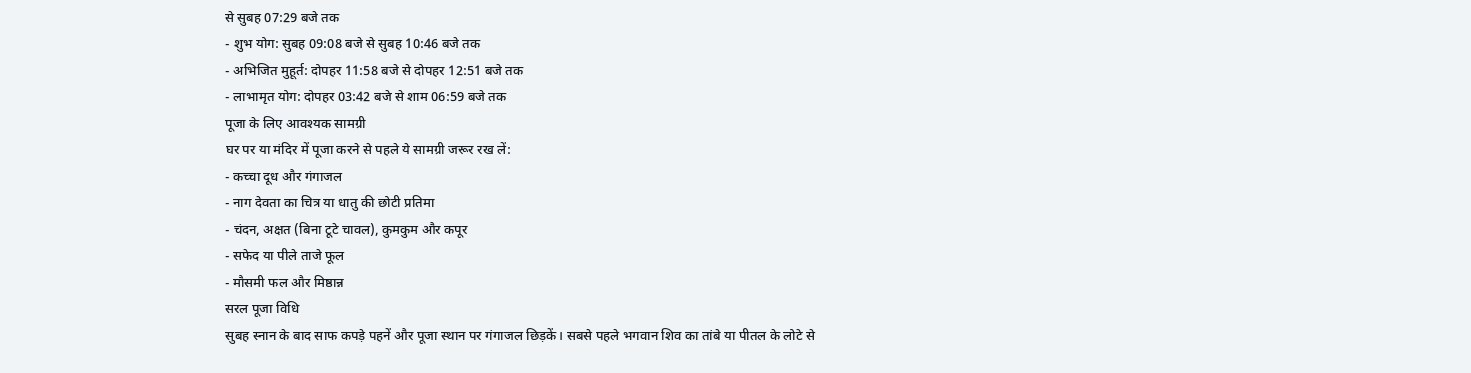से सुबह 07:29 बजे तक
- शुभ योग: सुबह 09:08 बजे से सुबह 10:46 बजे तक
- अभिजित मुहूर्त: दोपहर 11:58 बजे से दोपहर 12:51 बजे तक
- लाभामृत योग: दोपहर 03:42 बजे से शाम 06:59 बजे तक
पूजा के लिए आवश्यक सामग्री
घर पर या मंदिर में पूजा करने से पहले ये सामग्री जरूर रख लें:
- कच्चा दूध और गंगाजल
- नाग देवता का चित्र या धातु की छोटी प्रतिमा
- चंदन, अक्षत (बिना टूटे चावल), कुमकुम और कपूर
- सफेद या पीले ताजे फूल
- मौसमी फल और मिष्ठान्न
सरल पूजा विधि
सुबह स्नान के बाद साफ कपड़े पहनें और पूजा स्थान पर गंगाजल छिड़कें। सबसे पहले भगवान शिव का तांबे या पीतल के लोटे से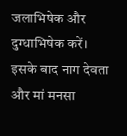जलाभिषेक और दुग्धाभिषेक करें।
इसके बाद नाग देवता और मां मनसा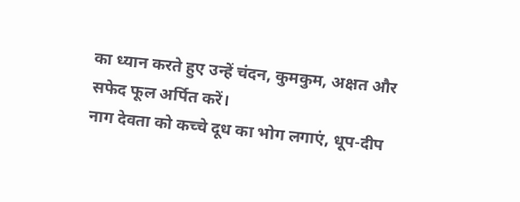का ध्यान करते हुए उन्हें चंदन, कुमकुम, अक्षत और सफेद फूल अर्पित करें।
नाग देवता को कच्चे दूध का भोग लगाएं, धूप-दीप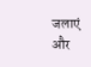जलाएं और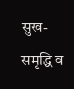सुख-समृद्धि व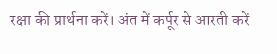रक्षा की प्रार्थना करें। अंत में कर्पूर से आरती करें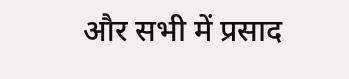और सभी में प्रसाद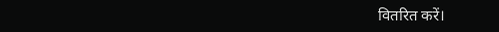वितरित करें।